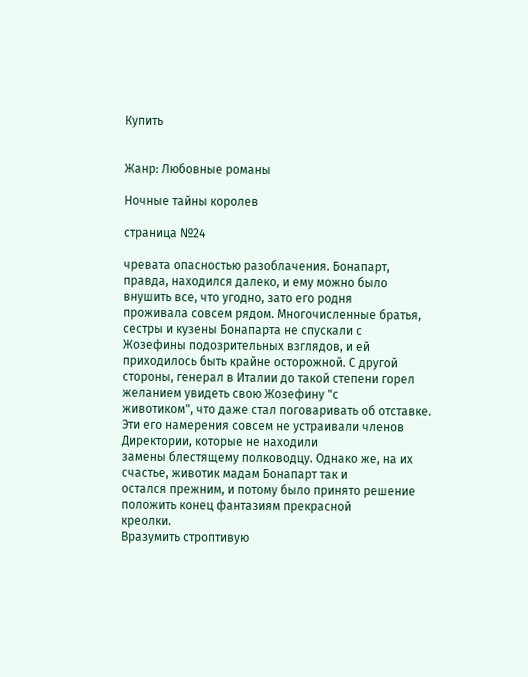Купить


Жанр: Любовные романы

Ночные тайны королев

страница №24

чревата опасностью разоблачения. Бонапарт,
правда, находился далеко, и ему можно было внушить все, что угодно, зато его родня
проживала совсем рядом. Многочисленные братья, сестры и кузены Бонапарта не спускали с
Жозефины подозрительных взглядов, и ей приходилось быть крайне осторожной. С другой
стороны, генерал в Италии до такой степени горел желанием увидеть свою Жозефину "с
животиком", что даже стал поговаривать об отставке.
Эти его намерения совсем не устраивали членов Директории, которые не находили
замены блестящему полководцу. Однако же, на их счастье, животик мадам Бонапарт так и
остался прежним, и потому было принято решение положить конец фантазиям прекрасной
креолки.
Вразумить строптивую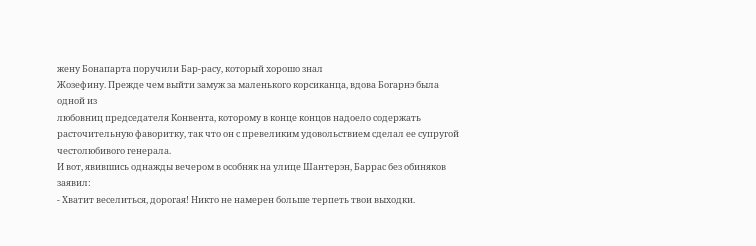жену Бонапарта поручили Бар-расу, который хорошо знал
Жозефину. Прежде чем выйти замуж за маленького корсиканца, вдова Богарнэ была одной из
любовниц председателя Конвента, которому в конце концов надоело содержать
расточительную фаворитку, так что он с превеликим удовольствием сделал ее супругой
честолюбивого генерала.
И вот, явившись однажды вечером в особняк на улице Шантерэн, Баррас без обиняков
заявил:
- Хватит веселиться, дорогая! Никто не намерен больше терпеть твои выходки.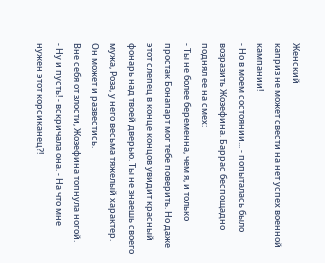Женский
каприз не может свести на нет успех военной кампании!
- Но в моем состоянии... - попыталась было возразить Жозефина. Баррас беспощадно
поднял ее на смех:
- Ты не более беременна, чем я, и только простак Бонапарт мог тебе поверить. Но даже
этот слепец в конце концов увидит красный фонарь над твоей дверью. Ты не знаешь своего
мужа, Роза, у него весьма тяжелый характер. Он может и развестись.
Вне себя от злости, Жозефина топнула ногой.
- Ну и пусть! - вскричала она. - На что мне нужен этот корсиканец?!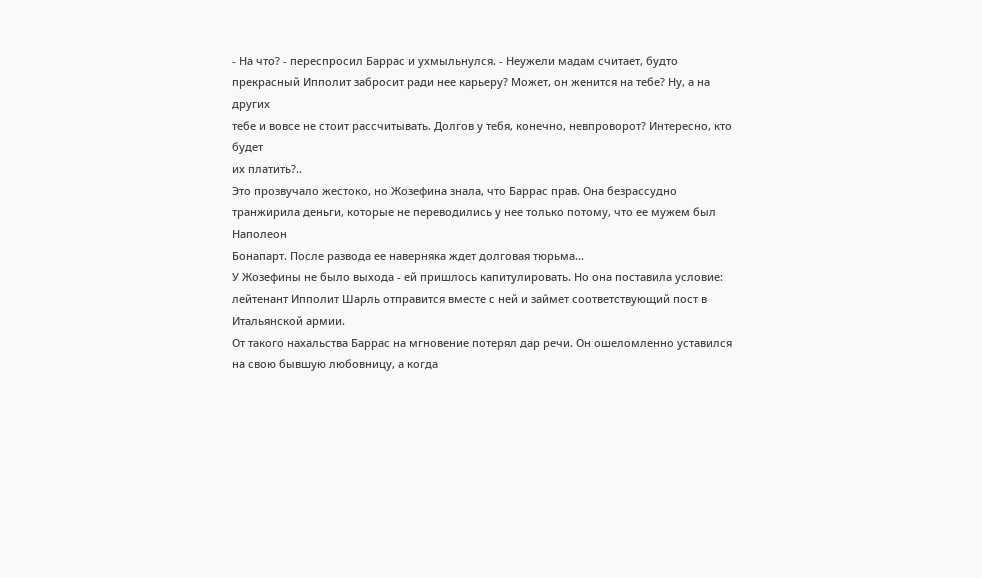- На что? - переспросил Баррас и ухмыльнулся. - Неужели мадам считает, будто
прекрасный Ипполит забросит ради нее карьеру? Может, он женится на тебе? Ну, а на других
тебе и вовсе не стоит рассчитывать. Долгов у тебя, конечно, невпроворот? Интересно, кто будет
их платить?..
Это прозвучало жестоко, но Жозефина знала, что Баррас прав. Она безрассудно
транжирила деньги, которые не переводились у нее только потому, что ее мужем был Наполеон
Бонапарт. После развода ее наверняка ждет долговая тюрьма...
У Жозефины не было выхода - ей пришлось капитулировать. Но она поставила условие:
лейтенант Ипполит Шарль отправится вместе с ней и займет соответствующий пост в
Итальянской армии.
От такого нахальства Баррас на мгновение потерял дар речи. Он ошеломленно уставился
на свою бывшую любовницу, а когда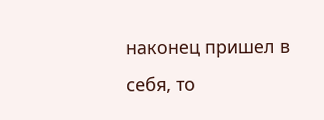наконец пришел в себя, то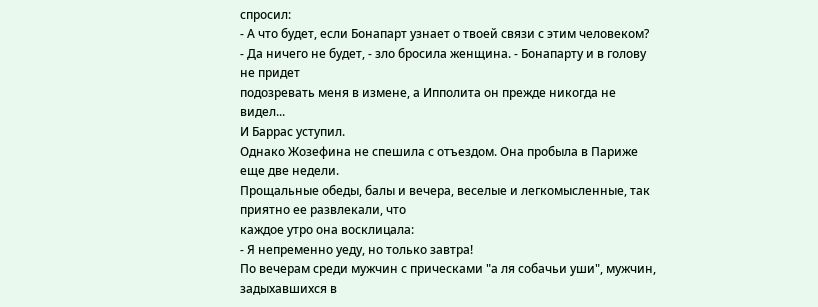спросил:
- А что будет, если Бонапарт узнает о твоей связи с этим человеком?
- Да ничего не будет, - зло бросила женщина. - Бонапарту и в голову не придет
подозревать меня в измене, а Ипполита он прежде никогда не видел...
И Баррас уступил.
Однако Жозефина не спешила с отъездом. Она пробыла в Париже еще две недели.
Прощальные обеды, балы и вечера, веселые и легкомысленные, так приятно ее развлекали, что
каждое утро она восклицала:
- Я непременно уеду, но только завтра!
По вечерам среди мужчин с прическами "а ля собачьи уши", мужчин, задыхавшихся в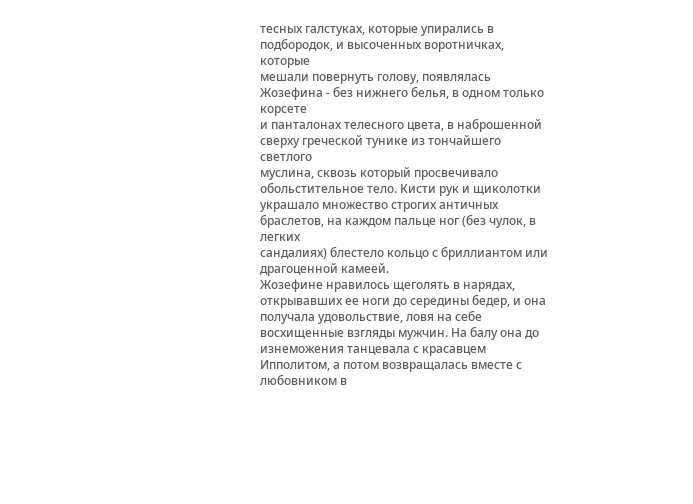тесных галстуках, которые упирались в подбородок, и высоченных воротничках, которые
мешали повернуть голову, появлялась Жозефина - без нижнего белья, в одном только корсете
и панталонах телесного цвета, в наброшенной сверху греческой тунике из тончайшего светлого
муслина, сквозь который просвечивало обольстительное тело. Кисти рук и щиколотки
украшало множество строгих античных браслетов, на каждом пальце ног (без чулок, в легких
сандалиях) блестело кольцо с бриллиантом или драгоценной камеей.
Жозефине нравилось щеголять в нарядах, открывавших ее ноги до середины бедер, и она
получала удовольствие, ловя на себе восхищенные взгляды мужчин. На балу она до
изнеможения танцевала с красавцем Ипполитом, а потом возвращалась вместе с любовником в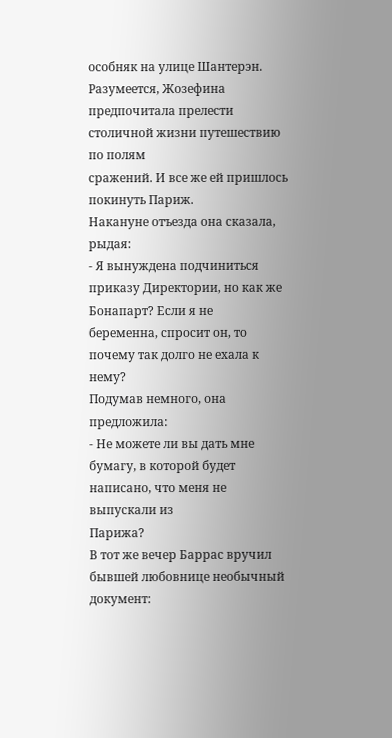особняк на улице Шантерэн.
Разумеется, Жозефина предпочитала прелести столичной жизни путешествию по полям
сражений. И все же ей пришлось покинуть Париж.
Накануне отъезда она сказала, рыдая:
- Я вынуждена подчиниться приказу Директории, но как же Бонапарт? Если я не
беременна, спросит он, то почему так долго не ехала к нему?
Подумав немного, она предложила:
- Не можете ли вы дать мне бумагу, в которой будет написано, что меня не выпускали из
Парижа?
В тот же вечер Баррас вручил бывшей любовнице необычный документ: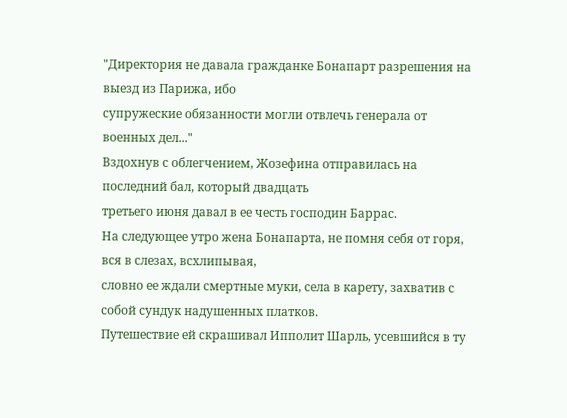"Директория не давала гражданке Бонапарт разрешения на выезд из Парижа, ибо
супружеские обязанности могли отвлечь генерала от военных дел..."
Вздохнув с облегчением, Жозефина отправилась на последний бал, который двадцать
третьего июня давал в ее честь господин Баррас.
На следующее утро жена Бонапарта, не помня себя от горя, вся в слезах, всхлипывая,
словно ее ждали смертные муки, села в карету, захватив с собой сундук надушенных платков.
Путешествие ей скрашивал Ипполит Шарль, усевшийся в ту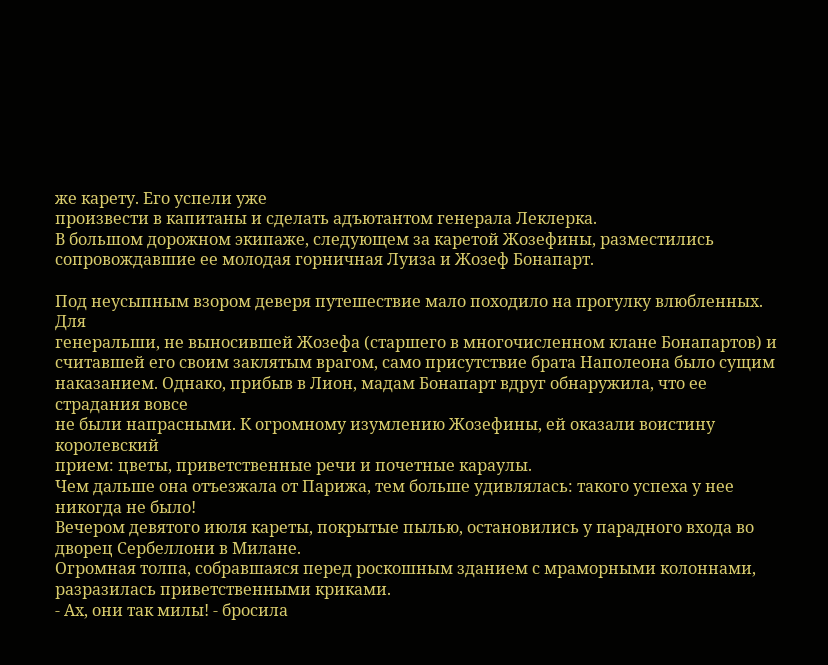же карету. Его успели уже
произвести в капитаны и сделать адъютантом генерала Леклерка.
В большом дорожном экипаже, следующем за каретой Жозефины, разместились
сопровождавшие ее молодая горничная Луиза и Жозеф Бонапарт.

Под неусыпным взором деверя путешествие мало походило на прогулку влюбленных. Для
генеральши, не выносившей Жозефа (старшего в многочисленном клане Бонапартов) и
считавшей его своим заклятым врагом, само присутствие брата Наполеона было сущим
наказанием. Однако, прибыв в Лион, мадам Бонапарт вдруг обнаружила, что ее страдания вовсе
не были напрасными. К огромному изумлению Жозефины, ей оказали воистину королевский
прием: цветы, приветственные речи и почетные караулы.
Чем дальше она отъезжала от Парижа, тем больше удивлялась: такого успеха у нее
никогда не было!
Вечером девятого июля кареты, покрытые пылью, остановились у парадного входа во
дворец Сербеллони в Милане.
Огромная толпа, собравшаяся перед роскошным зданием с мраморными колоннами,
разразилась приветственными криками.
- Ах, они так милы! - бросила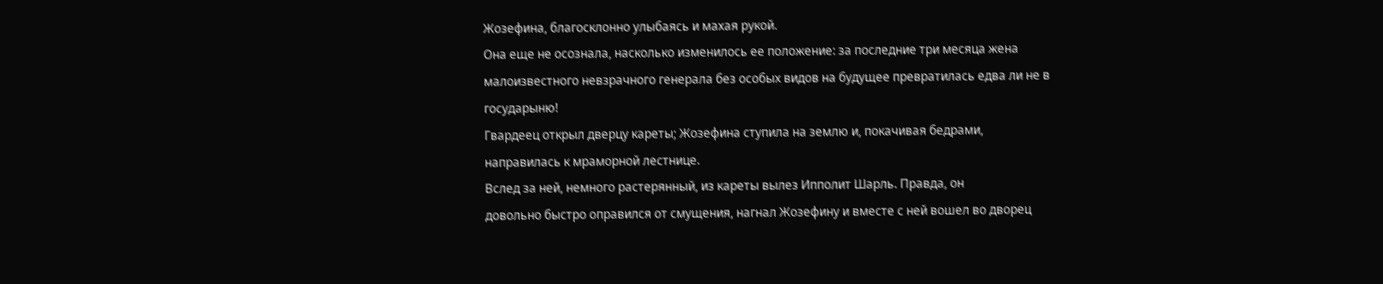Жозефина, благосклонно улыбаясь и махая рукой.
Она еще не осознала, насколько изменилось ее положение: за последние три месяца жена
малоизвестного невзрачного генерала без особых видов на будущее превратилась едва ли не в
государыню!
Гвардеец открыл дверцу кареты; Жозефина ступила на землю и, покачивая бедрами,
направилась к мраморной лестнице.
Вслед за ней, немного растерянный, из кареты вылез Ипполит Шарль. Правда, он
довольно быстро оправился от смущения, нагнал Жозефину и вместе с ней вошел во дворец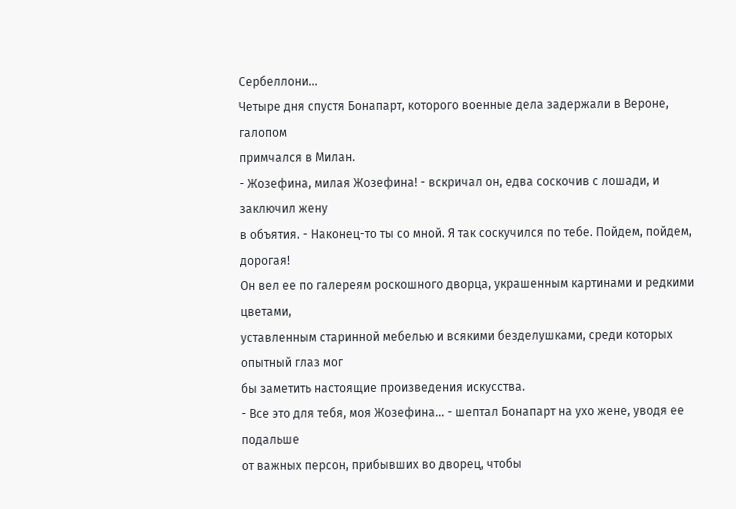Сербеллони...
Четыре дня спустя Бонапарт, которого военные дела задержали в Вероне, галопом
примчался в Милан.
- Жозефина, милая Жозефина! - вскричал он, едва соскочив с лошади, и заключил жену
в объятия. - Наконец-то ты со мной. Я так соскучился по тебе. Пойдем, пойдем, дорогая!
Он вел ее по галереям роскошного дворца, украшенным картинами и редкими цветами,
уставленным старинной мебелью и всякими безделушками, среди которых опытный глаз мог
бы заметить настоящие произведения искусства.
- Все это для тебя, моя Жозефина... - шептал Бонапарт на ухо жене, уводя ее подальше
от важных персон, прибывших во дворец, чтобы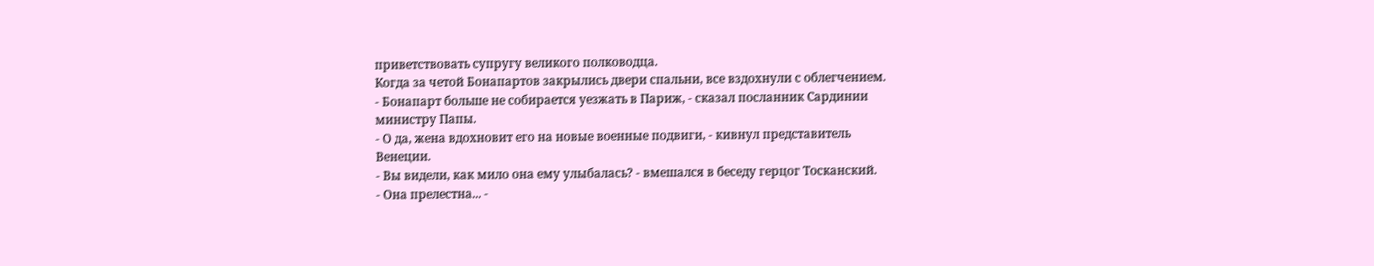приветствовать супругу великого полководца.
Когда за четой Бонапартов закрылись двери спальни, все вздохнули с облегчением.
- Бонапарт больше не собирается уезжать в Париж, - сказал посланник Сардинии
министру Папы.
- О да, жена вдохновит его на новые военные подвиги, - кивнул представитель
Венеции.
- Вы видели, как мило она ему улыбалась? - вмешался в беседу герцог Тосканский.
- Она прелестна... -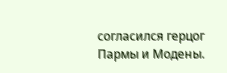согласился герцог Пармы и Модены.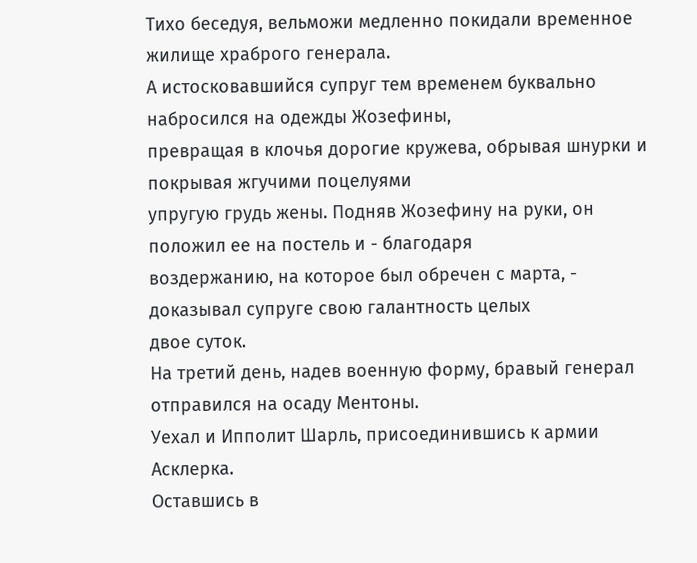Тихо беседуя, вельможи медленно покидали временное жилище храброго генерала.
А истосковавшийся супруг тем временем буквально набросился на одежды Жозефины,
превращая в клочья дорогие кружева, обрывая шнурки и покрывая жгучими поцелуями
упругую грудь жены. Подняв Жозефину на руки, он положил ее на постель и - благодаря
воздержанию, на которое был обречен с марта, - доказывал супруге свою галантность целых
двое суток.
На третий день, надев военную форму, бравый генерал отправился на осаду Ментоны.
Уехал и Ипполит Шарль, присоединившись к армии Асклерка.
Оставшись в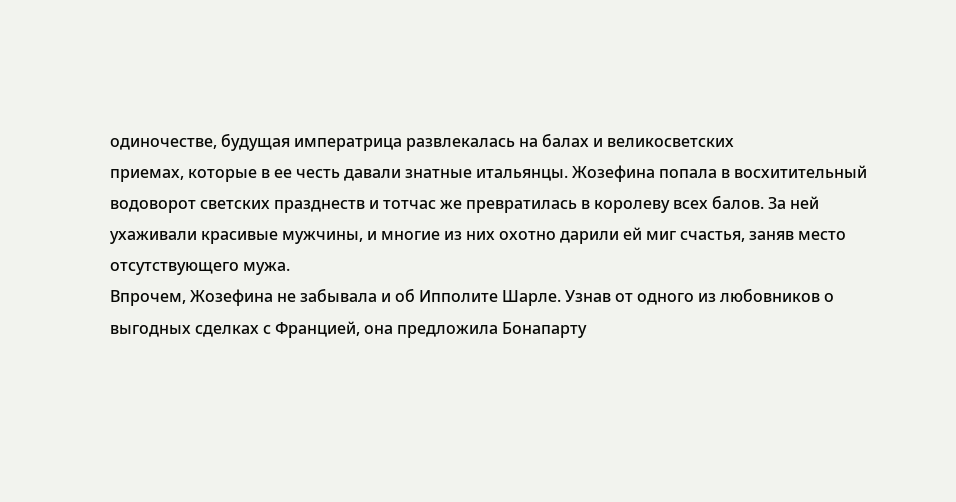одиночестве, будущая императрица развлекалась на балах и великосветских
приемах, которые в ее честь давали знатные итальянцы. Жозефина попала в восхитительный
водоворот светских празднеств и тотчас же превратилась в королеву всех балов. За ней
ухаживали красивые мужчины, и многие из них охотно дарили ей миг счастья, заняв место
отсутствующего мужа.
Впрочем, Жозефина не забывала и об Ипполите Шарле. Узнав от одного из любовников о
выгодных сделках с Францией, она предложила Бонапарту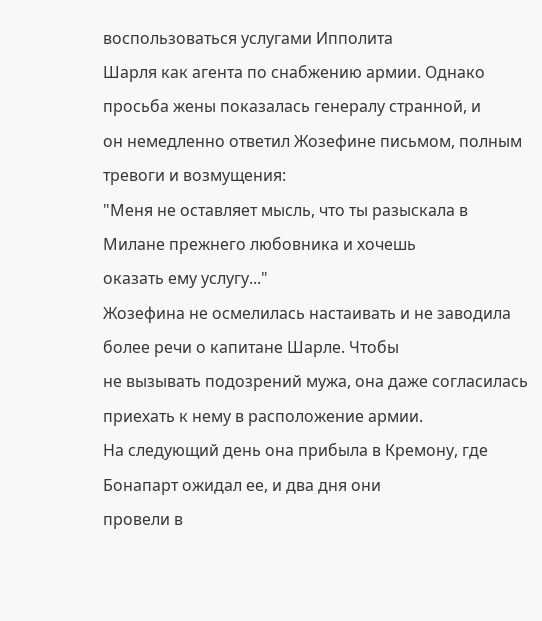воспользоваться услугами Ипполита
Шарля как агента по снабжению армии. Однако просьба жены показалась генералу странной, и
он немедленно ответил Жозефине письмом, полным тревоги и возмущения:
"Меня не оставляет мысль, что ты разыскала в Милане прежнего любовника и хочешь
оказать ему услугу..."
Жозефина не осмелилась настаивать и не заводила более речи о капитане Шарле. Чтобы
не вызывать подозрений мужа, она даже согласилась приехать к нему в расположение армии.
На следующий день она прибыла в Кремону, где Бонапарт ожидал ее, и два дня они
провели в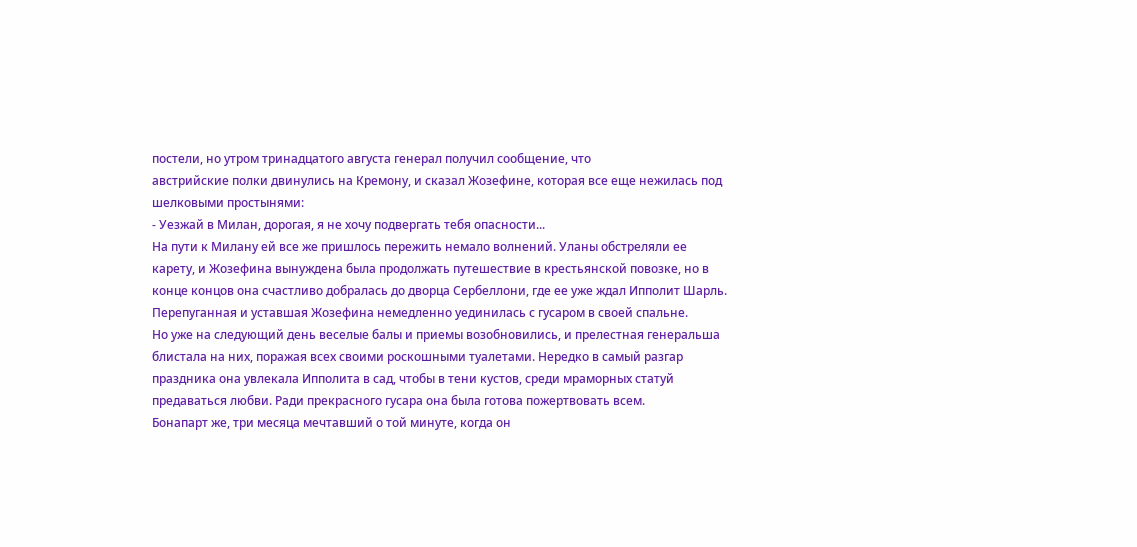постели, но утром тринадцатого августа генерал получил сообщение, что
австрийские полки двинулись на Кремону, и сказал Жозефине, которая все еще нежилась под
шелковыми простынями:
- Уезжай в Милан, дорогая, я не хочу подвергать тебя опасности...
На пути к Милану ей все же пришлось пережить немало волнений. Уланы обстреляли ее
карету, и Жозефина вынуждена была продолжать путешествие в крестьянской повозке, но в
конце концов она счастливо добралась до дворца Сербеллони, где ее уже ждал Ипполит Шарль.
Перепуганная и уставшая Жозефина немедленно уединилась с гусаром в своей спальне.
Но уже на следующий день веселые балы и приемы возобновились, и прелестная генеральша
блистала на них, поражая всех своими роскошными туалетами. Нередко в самый разгар
праздника она увлекала Ипполита в сад, чтобы в тени кустов, среди мраморных статуй
предаваться любви. Ради прекрасного гусара она была готова пожертвовать всем.
Бонапарт же, три месяца мечтавший о той минуте, когда он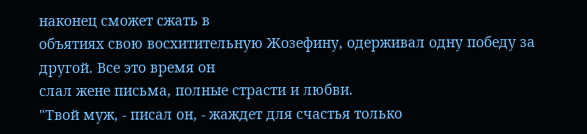наконец сможет сжать в
объятиях свою восхитительную Жозефину, одерживал одну победу за другой. Все это время он
слал жене письма, полные страсти и любви.
"Твой муж, - писал он, - жаждет для счастья только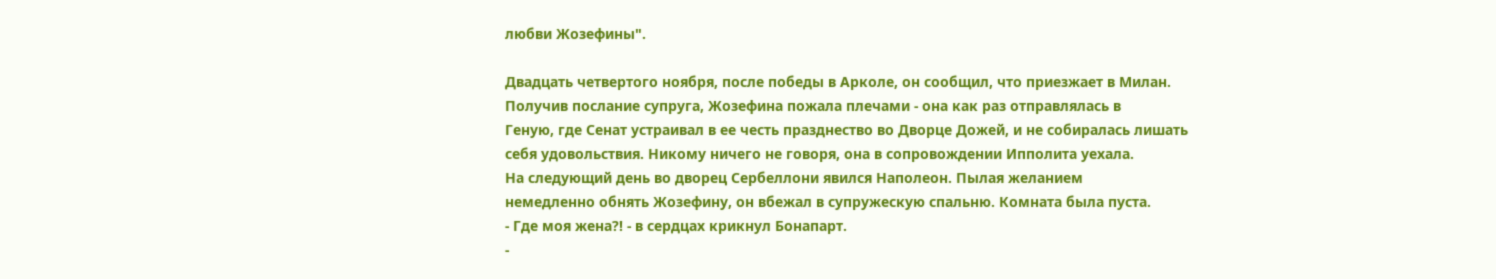любви Жозефины".

Двадцать четвертого ноября, после победы в Арколе, он сообщил, что приезжает в Милан.
Получив послание супруга, Жозефина пожала плечами - она как раз отправлялась в
Геную, где Сенат устраивал в ее честь празднество во Дворце Дожей, и не собиралась лишать
себя удовольствия. Никому ничего не говоря, она в сопровождении Ипполита уехала.
На следующий день во дворец Сербеллони явился Наполеон. Пылая желанием
немедленно обнять Жозефину, он вбежал в супружескую спальню. Комната была пуста.
- Где моя жена?! - в сердцах крикнул Бонапарт.
-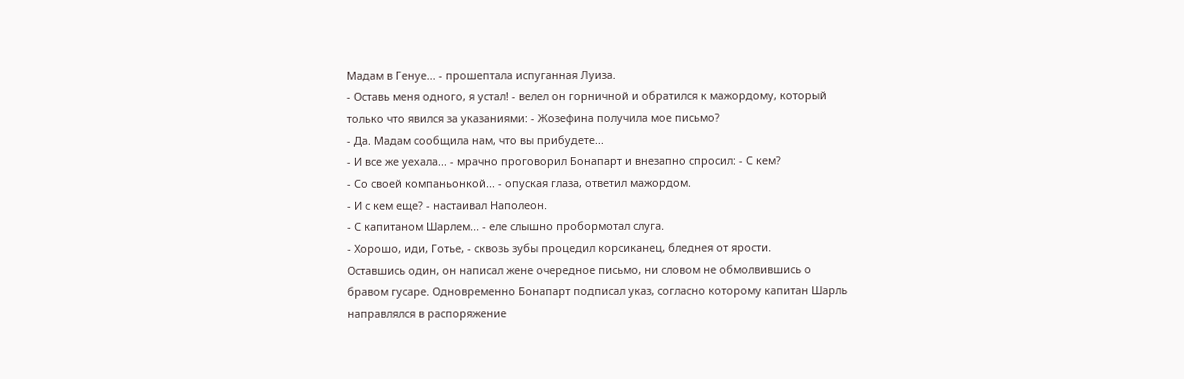Мадам в Генуе... - прошептала испуганная Луиза.
- Оставь меня одного, я устал! - велел он горничной и обратился к мажордому, который
только что явился за указаниями: - Жозефина получила мое письмо?
- Да. Мадам сообщила нам, что вы прибудете...
- И все же уехала... - мрачно проговорил Бонапарт и внезапно спросил: - С кем?
- Со своей компаньонкой... - опуская глаза, ответил мажордом.
- И с кем еще? - настаивал Наполеон.
- С капитаном Шарлем... - еле слышно пробормотал слуга.
- Хорошо, иди, Готье, - сквозь зубы процедил корсиканец, бледнея от ярости.
Оставшись один, он написал жене очередное письмо, ни словом не обмолвившись о
бравом гусаре. Одновременно Бонапарт подписал указ, согласно которому капитан Шарль
направлялся в распоряжение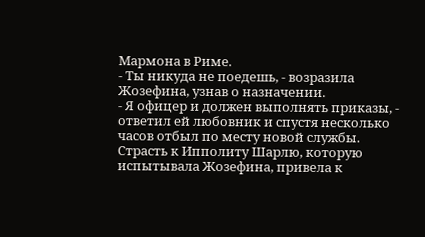Мармона в Риме.
- Ты никуда не поедешь, - возразила Жозефина, узнав о назначении.
- Я офицер и должен выполнять приказы, - ответил ей любовник и спустя несколько
часов отбыл по месту новой службы.
Страсть к Ипполиту Шарлю, которую испытывала Жозефина, привела к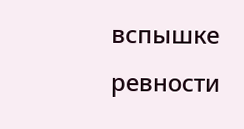вспышке
ревности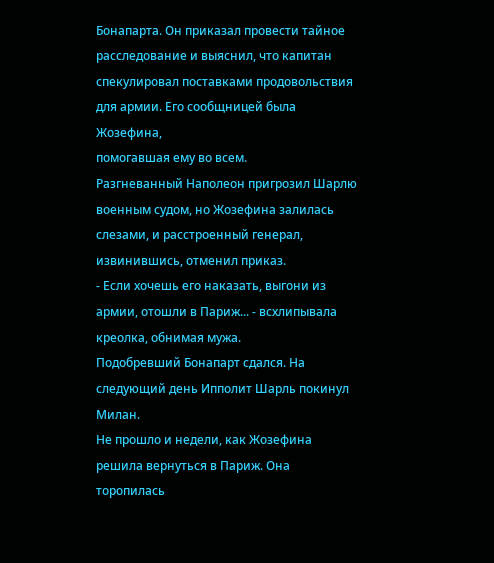Бонапарта. Он приказал провести тайное расследование и выяснил, что капитан
спекулировал поставками продовольствия для армии. Его сообщницей была Жозефина,
помогавшая ему во всем.
Разгневанный Наполеон пригрозил Шарлю военным судом, но Жозефина залилась
слезами, и расстроенный генерал, извинившись, отменил приказ.
- Если хочешь его наказать, выгони из армии, отошли в Париж... - всхлипывала
креолка, обнимая мужа.
Подобревший Бонапарт сдался. На следующий день Ипполит Шарль покинул Милан.
Не прошло и недели, как Жозефина решила вернуться в Париж. Она торопилась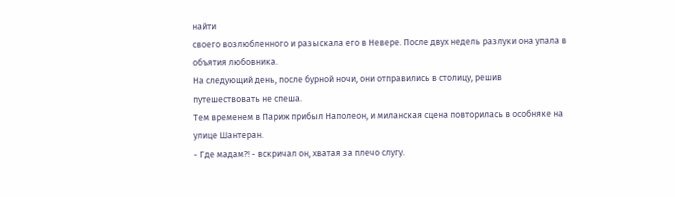найти
своего возлюбленного и разыскала его в Невере. После двух недель разлуки она упала в
объятия любовника.
На следующий день, после бурной ночи, они отправились в столицу, решив
путешествовать не спеша.
Тем временем в Париж прибыл Наполеон, и миланская сцена повторилась в особняке на
улице Шантеран.
- Где мадам?! - вскричал он, хватая за плечо слугу.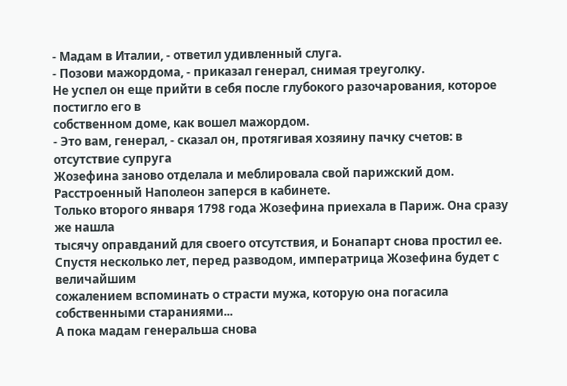- Мадам в Италии, - ответил удивленный слуга.
- Позови мажордома, - приказал генерал, снимая треуголку.
Не успел он еще прийти в себя после глубокого разочарования, которое постигло его в
собственном доме, как вошел мажордом.
- Это вам, генерал, - сказал он, протягивая хозяину пачку счетов: в отсутствие супруга
Жозефина заново отделала и меблировала свой парижский дом.
Расстроенный Наполеон заперся в кабинете.
Только второго января 1798 года Жозефина приехала в Париж. Она сразу же нашла
тысячу оправданий для своего отсутствия, и Бонапарт снова простил ее.
Спустя несколько лет, перед разводом, императрица Жозефина будет с величайшим
сожалением вспоминать о страсти мужа, которую она погасила собственными стараниями...
А пока мадам генеральша снова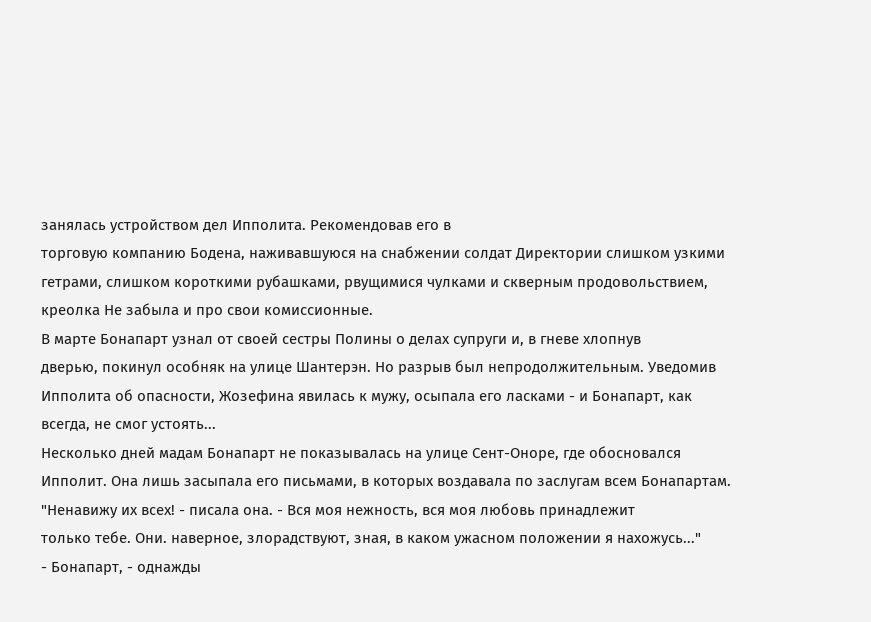занялась устройством дел Ипполита. Рекомендовав его в
торговую компанию Бодена, наживавшуюся на снабжении солдат Директории слишком узкими
гетрами, слишком короткими рубашками, рвущимися чулками и скверным продовольствием,
креолка Не забыла и про свои комиссионные.
В марте Бонапарт узнал от своей сестры Полины о делах супруги и, в гневе хлопнув
дверью, покинул особняк на улице Шантерэн. Но разрыв был непродолжительным. Уведомив
Ипполита об опасности, Жозефина явилась к мужу, осыпала его ласками - и Бонапарт, как
всегда, не смог устоять...
Несколько дней мадам Бонапарт не показывалась на улице Сент-Оноре, где обосновался
Ипполит. Она лишь засыпала его письмами, в которых воздавала по заслугам всем Бонапартам.
"Ненавижу их всех! - писала она. - Вся моя нежность, вся моя любовь принадлежит
только тебе. Они. наверное, злорадствуют, зная, в каком ужасном положении я нахожусь..."
- Бонапарт, - однажды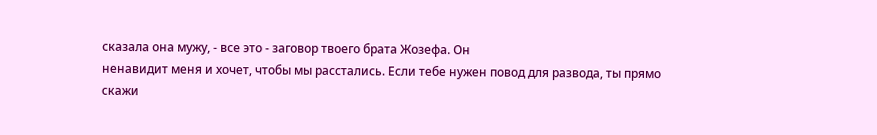сказала она мужу, - все это - заговор твоего брата Жозефа. Он
ненавидит меня и хочет, чтобы мы расстались. Если тебе нужен повод для развода, ты прямо
скажи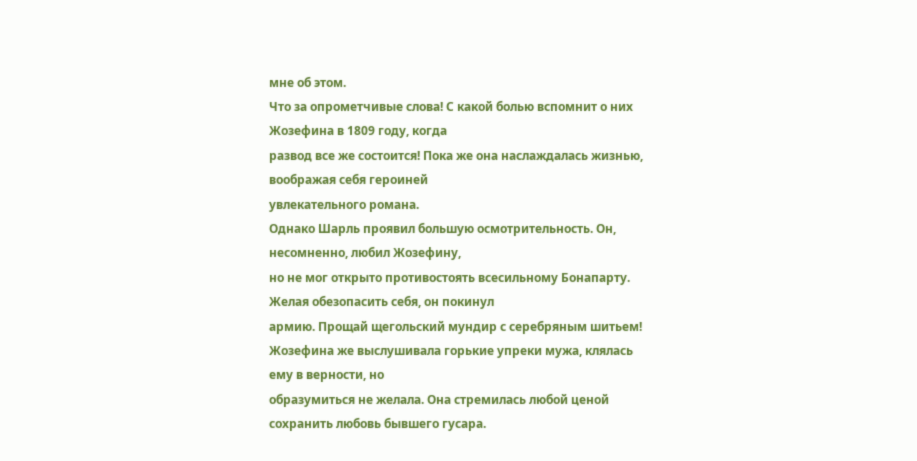мне об этом.
Что за опрометчивые слова! С какой болью вспомнит о них Жозефина в 1809 году, когда
развод все же состоится! Пока же она наслаждалась жизнью, воображая себя героиней
увлекательного романа.
Однако Шарль проявил большую осмотрительность. Он, несомненно, любил Жозефину,
но не мог открыто противостоять всесильному Бонапарту. Желая обезопасить себя, он покинул
армию. Прощай щегольский мундир с серебряным шитьем!
Жозефина же выслушивала горькие упреки мужа, клялась ему в верности, но
образумиться не желала. Она стремилась любой ценой сохранить любовь бывшего гусара.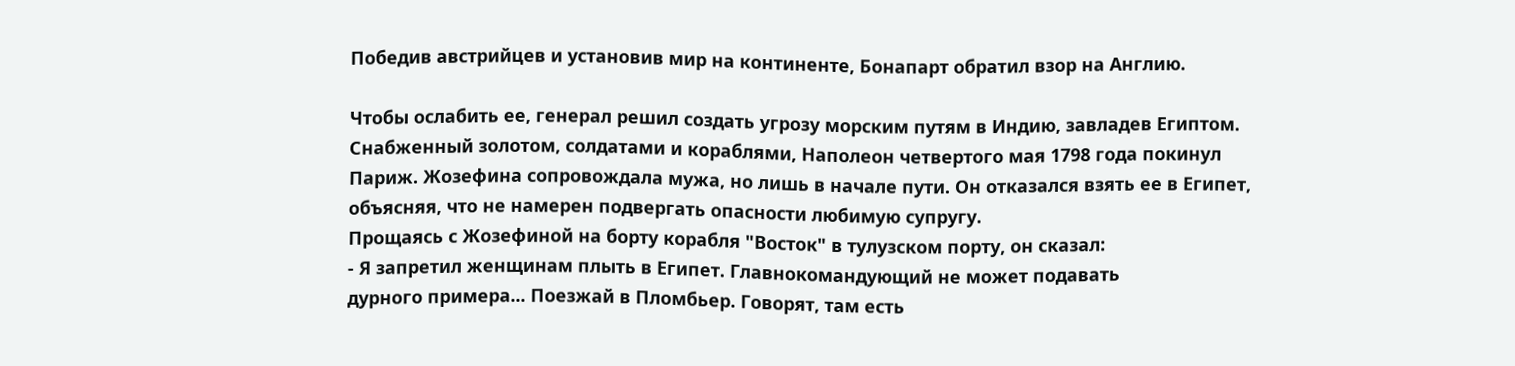Победив австрийцев и установив мир на континенте, Бонапарт обратил взор на Англию.

Чтобы ослабить ее, генерал решил создать угрозу морским путям в Индию, завладев Египтом.
Снабженный золотом, солдатами и кораблями, Наполеон четвертого мая 1798 года покинул
Париж. Жозефина сопровождала мужа, но лишь в начале пути. Он отказался взять ее в Египет,
объясняя, что не намерен подвергать опасности любимую супругу.
Прощаясь с Жозефиной на борту корабля "Восток" в тулузском порту, он сказал:
- Я запретил женщинам плыть в Египет. Главнокомандующий не может подавать
дурного примера... Поезжай в Пломбьер. Говорят, там есть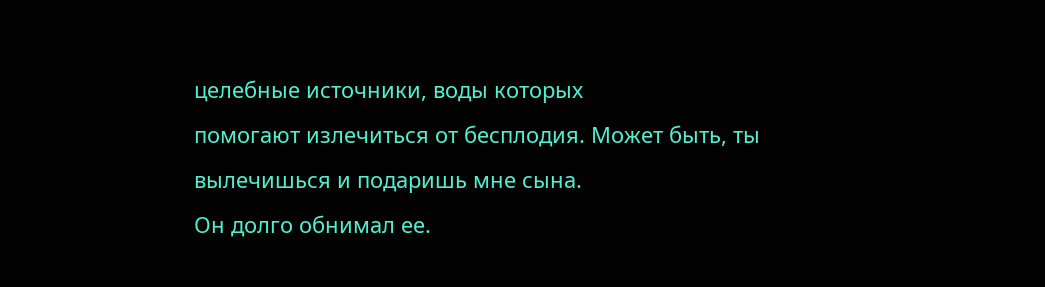целебные источники, воды которых
помогают излечиться от бесплодия. Может быть, ты вылечишься и подаришь мне сына.
Он долго обнимал ее.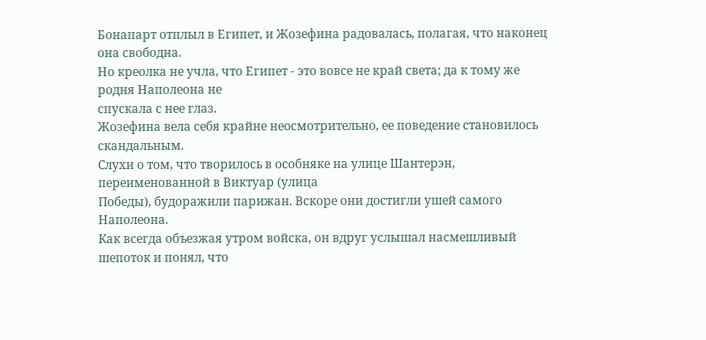Бонапарт отплыл в Египет, и Жозефина радовалась, полагая, что наконец она свободна.
Но креолка не учла, что Египет - это вовсе не край света; да к тому же родня Наполеона не
спускала с нее глаз.
Жозефина вела себя крайне неосмотрительно, ее поведение становилось скандальным.
Слухи о том, что творилось в особняке на улице Шантерэн, переименованной в Виктуар (улица
Победы), будоражили парижан. Вскоре они достигли ушей самого Наполеона.
Как всегда объезжая утром войска, он вдруг услышал насмешливый шепоток и понял, что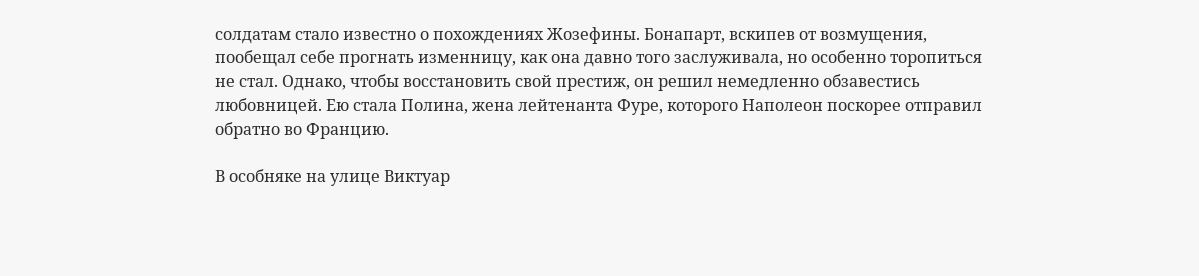солдатам стало известно о похождениях Жозефины. Бонапарт, вскипев от возмущения,
пообещал себе прогнать изменницу, как она давно того заслуживала, но особенно торопиться
не стал. Однако, чтобы восстановить свой престиж, он решил немедленно обзавестись
любовницей. Ею стала Полина, жена лейтенанта Фуре, которого Наполеон поскорее отправил
обратно во Францию.

В особняке на улице Виктуар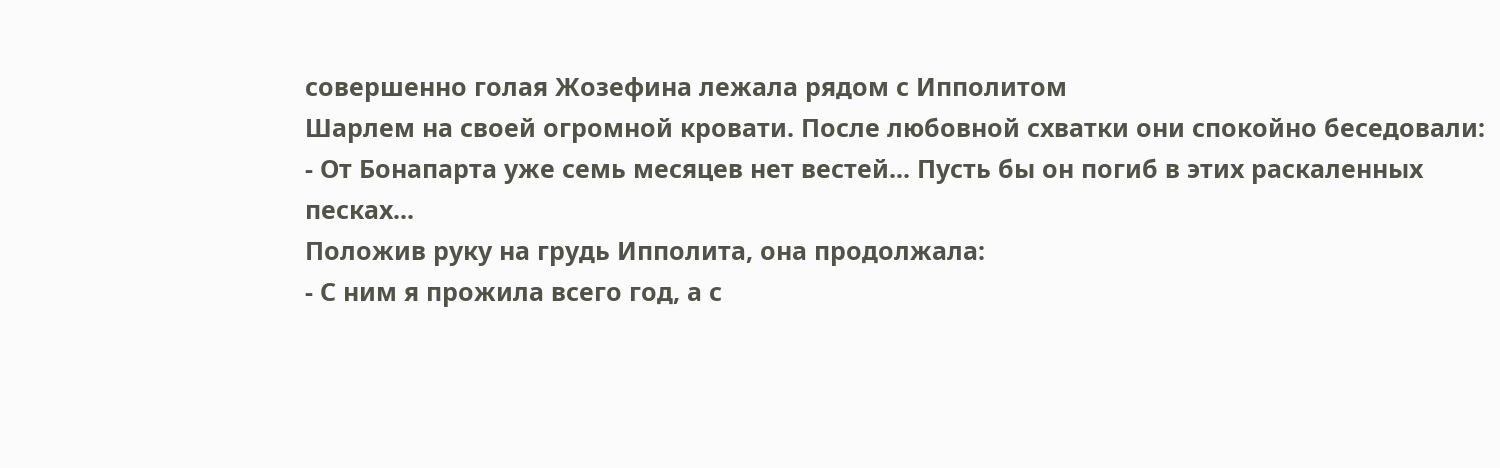совершенно голая Жозефина лежала рядом с Ипполитом
Шарлем на своей огромной кровати. После любовной схватки они спокойно беседовали:
- От Бонапарта уже семь месяцев нет вестей... Пусть бы он погиб в этих раскаленных
песках...
Положив руку на грудь Ипполита, она продолжала:
- С ним я прожила всего год, а с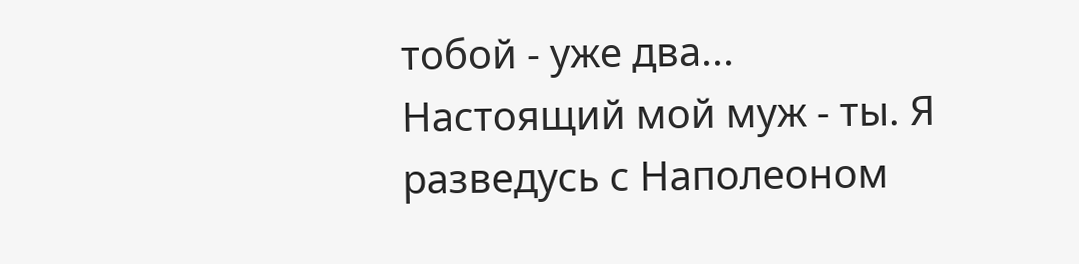тобой - уже два...
Настоящий мой муж - ты. Я разведусь с Наполеоном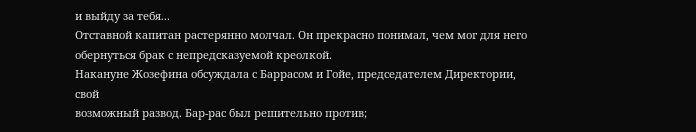и выйду за тебя...
Отставной капитан растерянно молчал. Он прекрасно понимал, чем мог для него
обернуться брак с непредсказуемой креолкой.
Накануне Жозефина обсуждала с Баррасом и Гойе, председателем Директории, свой
возможный развод. Бар-рас был решительно против;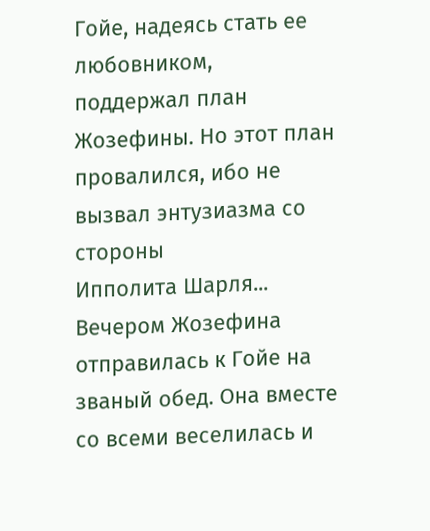Гойе, надеясь стать ее любовником,
поддержал план Жозефины. Но этот план провалился, ибо не вызвал энтузиазма со стороны
Ипполита Шарля...
Вечером Жозефина отправилась к Гойе на званый обед. Она вместе со всеми веселилась и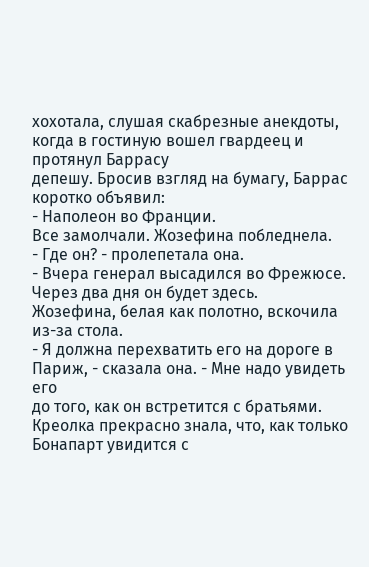хохотала, слушая скабрезные анекдоты, когда в гостиную вошел гвардеец и протянул Баррасу
депешу. Бросив взгляд на бумагу, Баррас коротко объявил:
- Наполеон во Франции.
Все замолчали. Жозефина побледнела.
- Где он? - пролепетала она.
- Вчера генерал высадился во Фрежюсе. Через два дня он будет здесь.
Жозефина, белая как полотно, вскочила из-за стола.
- Я должна перехватить его на дороге в Париж, - сказала она. - Мне надо увидеть его
до того, как он встретится с братьями.
Креолка прекрасно знала, что, как только Бонапарт увидится с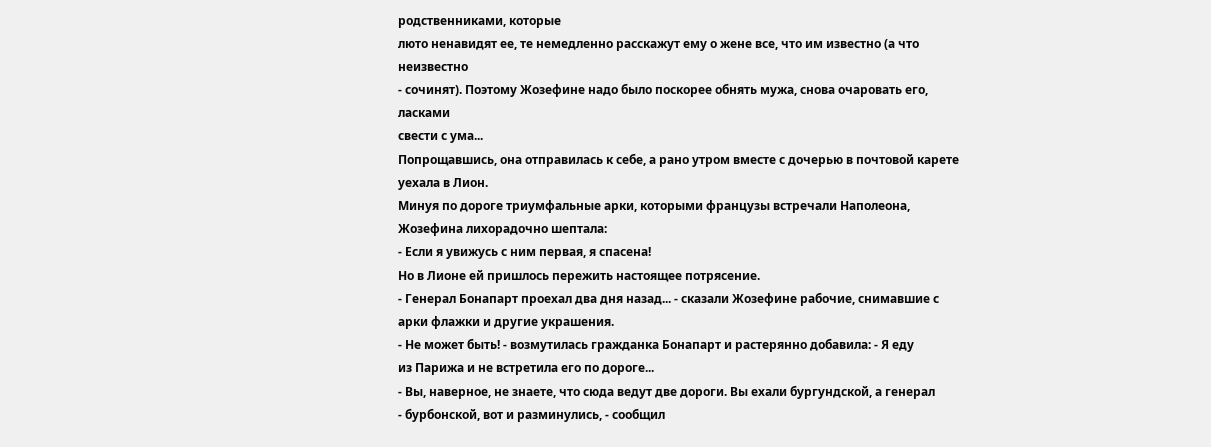родственниками, которые
люто ненавидят ее, те немедленно расскажут ему о жене все, что им известно (а что неизвестно
- сочинят). Поэтому Жозефине надо было поскорее обнять мужа, снова очаровать его, ласками
свести с ума...
Попрощавшись, она отправилась к себе, а рано утром вместе с дочерью в почтовой карете
уехала в Лион.
Минуя по дороге триумфальные арки, которыми французы встречали Наполеона,
Жозефина лихорадочно шептала:
- Если я увижусь с ним первая, я спасена!
Но в Лионе ей пришлось пережить настоящее потрясение.
- Генерал Бонапарт проехал два дня назад... - сказали Жозефине рабочие, снимавшие с
арки флажки и другие украшения.
- Не может быть! - возмутилась гражданка Бонапарт и растерянно добавила: - Я еду
из Парижа и не встретила его по дороге...
- Вы, наверное, не знаете, что сюда ведут две дороги. Вы ехали бургундской, а генерал
- бурбонской, вот и разминулись, - сообщил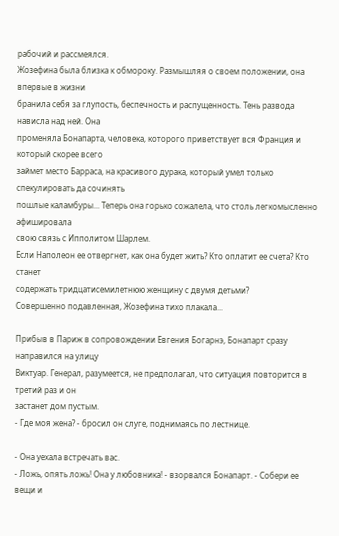рабочий и рассмеялся.
Жозефина была близка к обмороку. Размышляя о своем положении, она впервые в жизни
бранила себя за глупость, беспечность и распущенность. Тень развода нависла над ней. Она
променяла Бонапарта, человека, которого приветствует вся Франция и который скорее всего
займет место Барраса, на красивого дурака, который умел только спекулировать да сочинять
пошлые каламбуры... Теперь она горько сожалела, что столь легкомысленно афишировала
свою связь с Ипполитом Шарлем.
Если Наполеон ее отвергнет, как она будет жить? Кто оплатит ее счета? Кто станет
содержать тридцатисемилетнюю женщину с двумя детьми?
Совершенно подавленная, Жозефина тихо плакала...

Прибыв в Париж в сопровождении Евгения Богарнэ, Бонапарт сразу направился на улицу
Виктуар. Генерал, разумеется, не предполагал, что ситуация повторится в третий раз и он
застанет дом пустым.
- Где моя жена? - бросил он слуге, поднимаясь по лестнице.

- Она уехала встречать вас.
- Ложь, опять ложь! Она у любовника! - взорвался Бонапарт. - Собери ее вещи и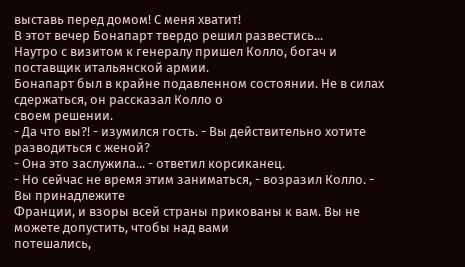выставь перед домом! С меня хватит!
В этот вечер Бонапарт твердо решил развестись...
Наутро с визитом к генералу пришел Колло, богач и поставщик итальянской армии.
Бонапарт был в крайне подавленном состоянии. Не в силах сдержаться, он рассказал Колло о
своем решении.
- Да что вы?! - изумился гость. - Вы действительно хотите разводиться с женой?
- Она это заслужила... - ответил корсиканец.
- Но сейчас не время этим заниматься, - возразил Колло. - Вы принадлежите
Франции, и взоры всей страны прикованы к вам. Вы не можете допустить, чтобы над вами
потешались,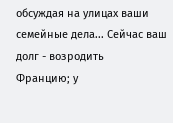обсуждая на улицах ваши семейные дела... Сейчас ваш долг - возродить
Францию; у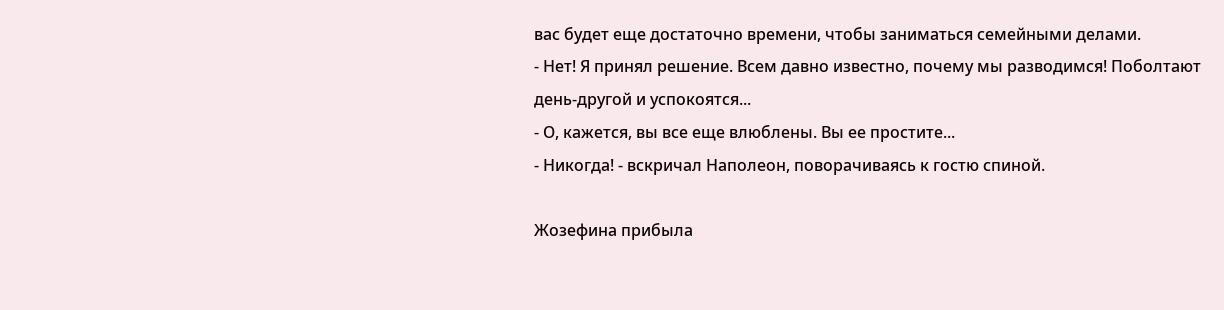вас будет еще достаточно времени, чтобы заниматься семейными делами.
- Нет! Я принял решение. Всем давно известно, почему мы разводимся! Поболтают
день-другой и успокоятся...
- О, кажется, вы все еще влюблены. Вы ее простите...
- Никогда! - вскричал Наполеон, поворачиваясь к гостю спиной.

Жозефина прибыла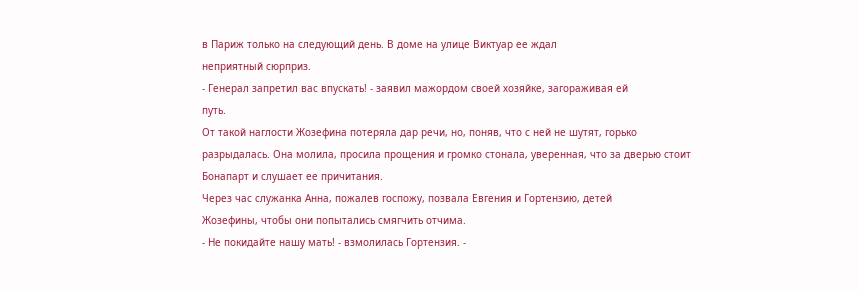в Париж только на следующий день. В доме на улице Виктуар ее ждал
неприятный сюрприз.
- Генерал запретил вас впускать! - заявил мажордом своей хозяйке, загораживая ей
путь.
От такой наглости Жозефина потеряла дар речи, но, поняв, что с ней не шутят, горько
разрыдалась. Она молила, просила прощения и громко стонала, уверенная, что за дверью стоит
Бонапарт и слушает ее причитания.
Через час служанка Анна, пожалев госпожу, позвала Евгения и Гортензию, детей
Жозефины, чтобы они попытались смягчить отчима.
- Не покидайте нашу мать! - взмолилась Гортензия. -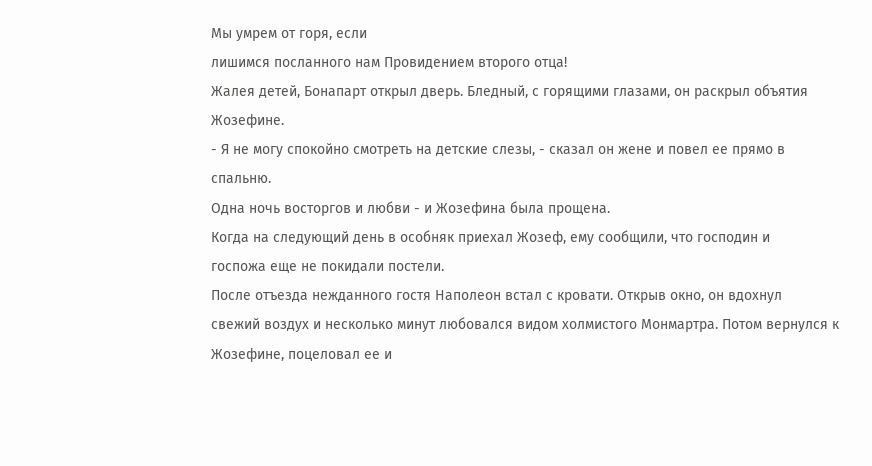Мы умрем от горя, если
лишимся посланного нам Провидением второго отца!
Жалея детей, Бонапарт открыл дверь. Бледный, с горящими глазами, он раскрыл объятия
Жозефине.
- Я не могу спокойно смотреть на детские слезы, - сказал он жене и повел ее прямо в
спальню.
Одна ночь восторгов и любви - и Жозефина была прощена.
Когда на следующий день в особняк приехал Жозеф, ему сообщили, что господин и
госпожа еще не покидали постели.
После отъезда нежданного гостя Наполеон встал с кровати. Открыв окно, он вдохнул
свежий воздух и несколько минут любовался видом холмистого Монмартра. Потом вернулся к
Жозефине, поцеловал ее и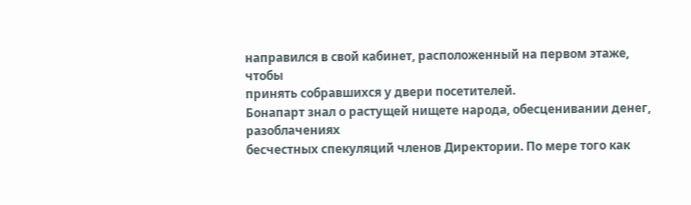направился в свой кабинет, расположенный на первом этаже, чтобы
принять собравшихся у двери посетителей.
Бонапарт знал о растущей нищете народа, обесценивании денег, разоблачениях
бесчестных спекуляций членов Директории. По мере того как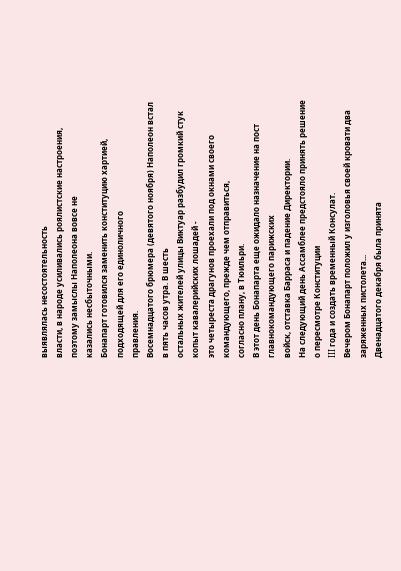выявлялась несостоятельность
власти, в народе усиливались роялистские настроения, поэтому замыслы Наполеона вовсе не
казались несбыточными.
Бонапарт готовился заменить конституцию хартией, подходящей для его единоличного
правления.
Восемнадцатого брюмера (девятого ноября) Наполеон встал в пять часов утра. В шесть
остальных жителей улицы Виктуар разбудил громкий стук копыт кавалерийских лошадей -
это четыреста драгунов проехали под окнами своего командующего, прежде чем отправиться,
согласно плану, в Тюильри.
В этот день Бонапарта еще ожидало назначение на пост главнокомандующего парижских
войск, отставка Барраса и падение Директории.
На следующий день Ассамблее предстояло принять решение о пересмотре Конституции
III года и создать временный Консулат.
Вечером Бонапарт положил у изголовья своей кровати два заряженных пистолета...
Двенадцатого декабря была принята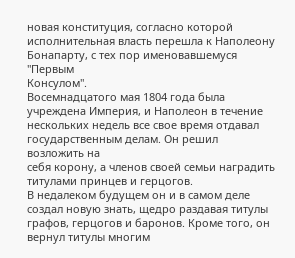новая конституция, согласно которой
исполнительная власть перешла к Наполеону Бонапарту, с тех пор именовавшемуся "Первым
Консулом".
Восемнадцатого мая 1804 года была учреждена Империя, и Наполеон в течение
нескольких недель все свое время отдавал государственным делам. Он решил возложить на
себя корону, а членов своей семьи наградить титулами принцев и герцогов.
В недалеком будущем он и в самом деле создал новую знать, щедро раздавая титулы
графов, герцогов и баронов. Кроме того, он вернул титулы многим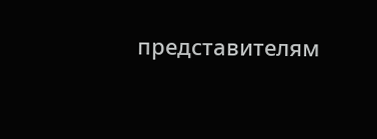представителям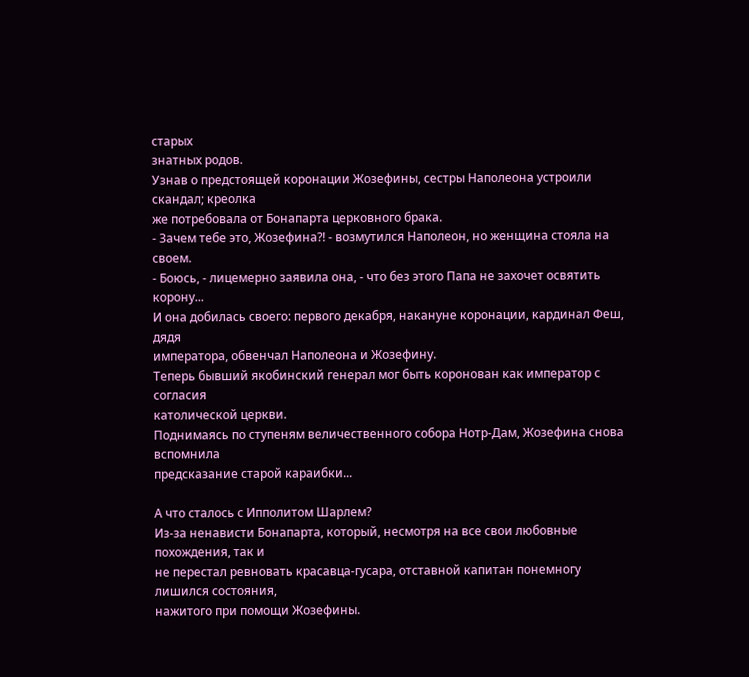старых
знатных родов.
Узнав о предстоящей коронации Жозефины, сестры Наполеона устроили скандал; креолка
же потребовала от Бонапарта церковного брака.
- Зачем тебе это, Жозефина?! - возмутился Наполеон, но женщина стояла на своем.
- Боюсь, - лицемерно заявила она, - что без этого Папа не захочет освятить корону...
И она добилась своего: первого декабря, накануне коронации, кардинал Феш, дядя
императора, обвенчал Наполеона и Жозефину.
Теперь бывший якобинский генерал мог быть коронован как император с согласия
католической церкви.
Поднимаясь по ступеням величественного собора Нотр-Дам, Жозефина снова вспомнила
предсказание старой караибки...

А что сталось с Ипполитом Шарлем?
Из-за ненависти Бонапарта, который, несмотря на все свои любовные похождения, так и
не перестал ревновать красавца-гусара, отставной капитан понемногу лишился состояния,
нажитого при помощи Жозефины.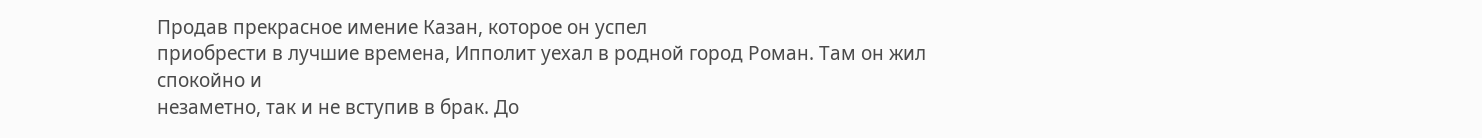Продав прекрасное имение Казан, которое он успел
приобрести в лучшие времена, Ипполит уехал в родной город Роман. Там он жил спокойно и
незаметно, так и не вступив в брак. До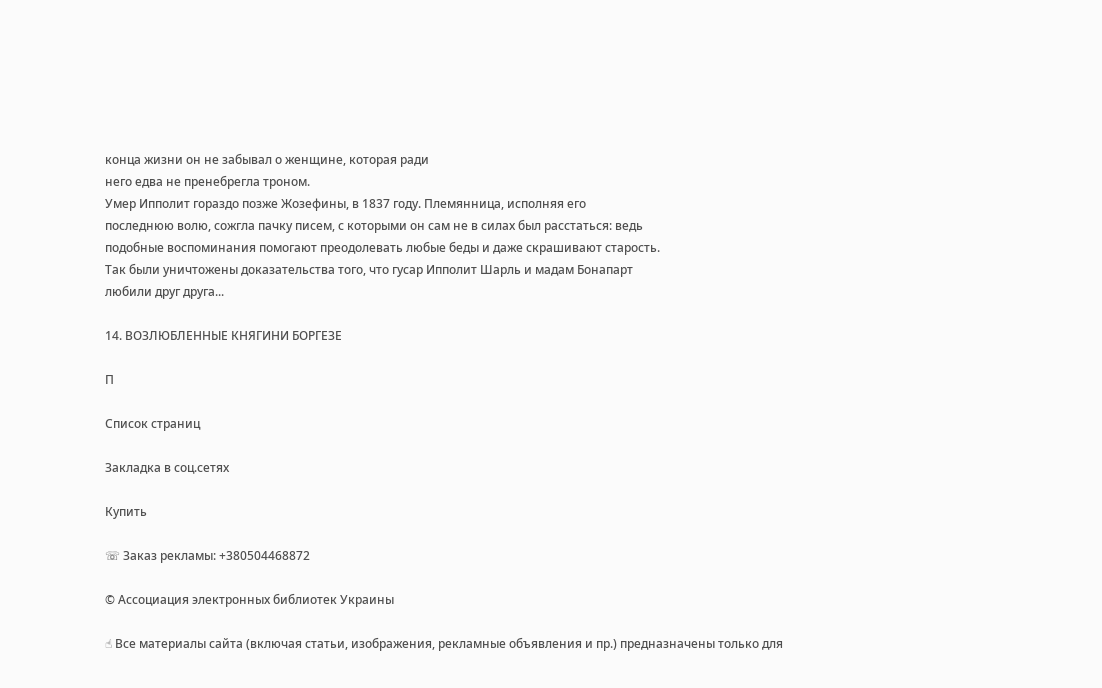конца жизни он не забывал о женщине, которая ради
него едва не пренебрегла троном.
Умер Ипполит гораздо позже Жозефины, в 1837 году. Племянница, исполняя его
последнюю волю, сожгла пачку писем, с которыми он сам не в силах был расстаться: ведь
подобные воспоминания помогают преодолевать любые беды и даже скрашивают старость.
Так были уничтожены доказательства того, что гусар Ипполит Шарль и мадам Бонапарт
любили друг друга...

14. ВОЗЛЮБЛЕННЫЕ КНЯГИНИ БОРГЕЗЕ

П

Список страниц

Закладка в соц.сетях

Купить

☏ Заказ рекламы: +380504468872

© Ассоциация электронных библиотек Украины

☝ Все материалы сайта (включая статьи, изображения, рекламные объявления и пр.) предназначены только для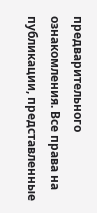предварительного ознакомления. Все права на публикации, представленные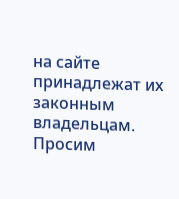на сайте принадлежат их законным владельцам. Просим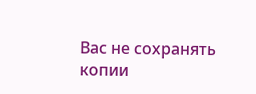Вас не сохранять копии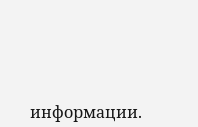информации.